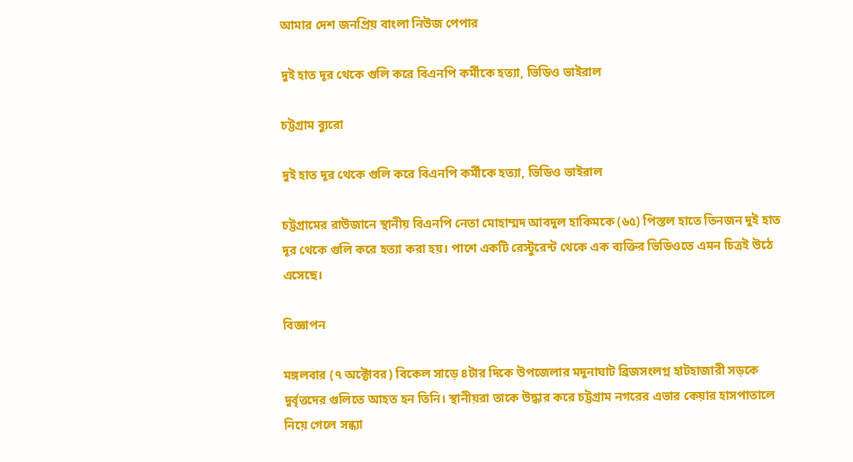আমার দেশ জনপ্রিয় বাংলা নিউজ পেপার

দুই হাত দূর থেকে গুলি করে বিএনপি কর্মীকে হত্যা, ভিডিও ভাইরাল

চট্টগ্রাম ব্যুরো

দুই হাত দূর থেকে গুলি করে বিএনপি কর্মীকে হত্যা, ভিডিও ভাইরাল

চট্টগ্রামের রাউজানে স্থানীয় বিএনপি নেতা মোহাম্মদ আবদুল হাকিমকে (৬৫) পিস্তল হাতে তিনজন দুই হাত দূর থেকে গুলি করে হত্যা করা হয়। পাশে একটি রেস্টুরেন্ট থেকে এক ব্যক্তির ভিডিওতে এমন চিত্রই উঠে এসেছে।

বিজ্ঞাপন

মঙ্গলবার (৭ অক্টোবর) বিকেল সাড়ে ৪টার দিকে উপজেলার মদুনাঘাট ব্রিজসংলগ্ন হাটহাজারী সড়কে দুর্বৃত্তদের গুলিতে আহত হন তিনি। স্থানীয়রা তাকে উদ্ধার করে চট্টগ্রাম নগরের এভার কেয়ার হাসপাতালে নিয়ে গেলে সন্ধ্যা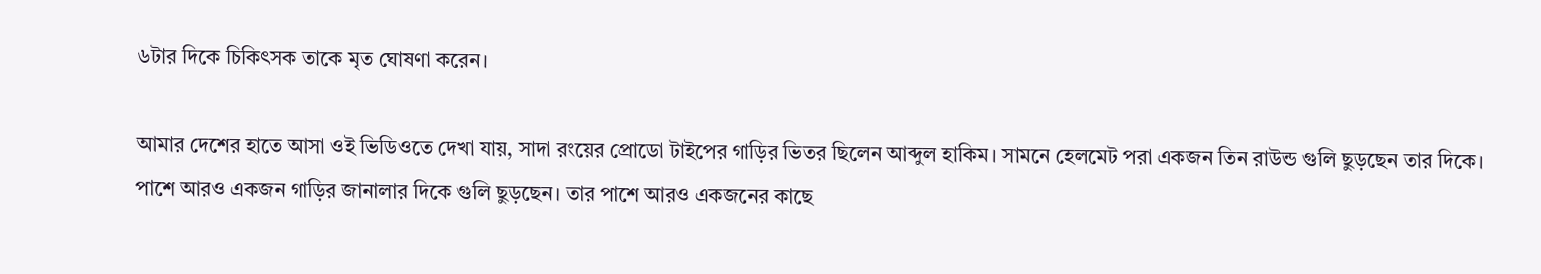৬টার দিকে চিকিৎসক তাকে মৃত ঘোষণা করেন।

আমার দেশের হাতে আসা ওই ভিডিওতে দেখা যায়, সাদা রংয়ের প্রোডো টাইপের গাড়ির ভিতর ছিলেন আব্দুল হাকিম। সামনে হেলমেট পরা একজন তিন রাউন্ড গুলি ছুড়ছেন তার দিকে। পাশে আরও একজন গাড়ির জানালার দিকে গুলি ছুড়ছেন। তার পাশে আরও একজনের কাছে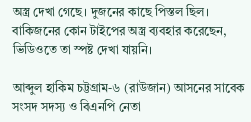অস্ত্র দেখা গেছে। দুজনের কাছে পিস্তল ছিল। বাকিজনের কোন টাইপের অস্ত্র ব্যবহার করেছেন, ভিডিওতে তা স্পষ্ট দেখা যায়নি।

আব্দুল হাকিম চট্টগ্রাম-৬ (রাউজান) আসনের সাবেক সংসদ সদস্য ও বিএনপি নেতা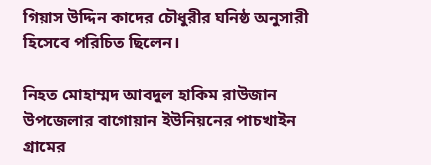গিয়াস উদ্দিন কাদের চৌধুরীর ঘনিষ্ঠ অনুসারী হিসেবে পরিচিত ছিলেন।

নিহত মোহাম্মদ আবদুল হাকিম রাউজান উপজেলার বাগোয়ান ইউনিয়নের পাচখাইন গ্রামের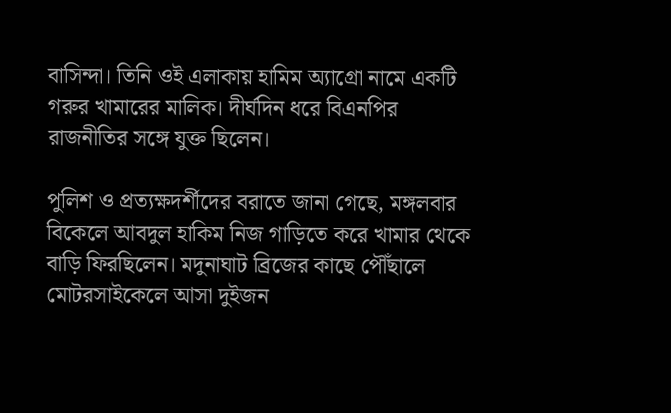বাসিন্দা। তিনি ওই এলাকায় হামিম অ্যাগ্রো নামে একটি গরুর খামারের মালিক। দীর্ঘদিন ধরে বিএনপির রাজনীতির সঙ্গে যুক্ত ছিলেন।

পুলিশ ও প্রত্যক্ষদর্শীদের বরাতে জানা গেছে, মঙ্গলবার বিকেলে আবদুল হাকিম নিজ গাড়িতে করে খামার থেকে বাড়ি ফিরছিলেন। মদুনাঘাট ব্রিজের কাছে পৌঁছালে মোটরসাইকেলে আসা দুইজন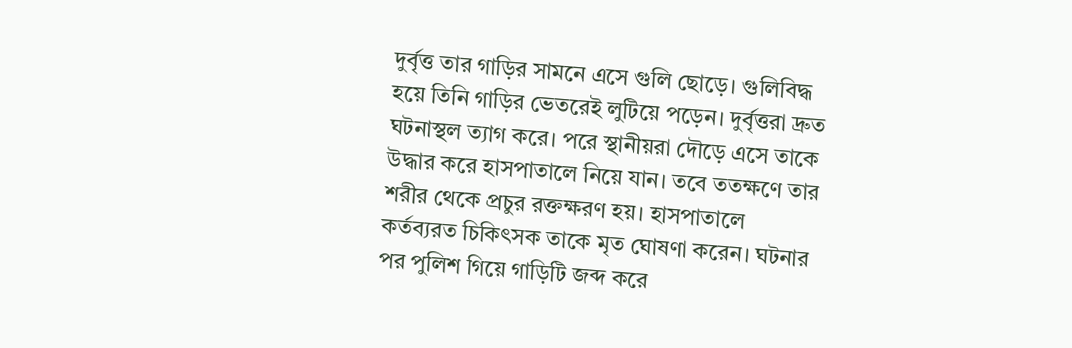দুর্বৃত্ত তার গাড়ির সামনে এসে গুলি ছোড়ে। গুলিবিদ্ধ হয়ে তিনি গাড়ির ভেতরেই লুটিয়ে পড়েন। দুর্বৃত্তরা দ্রুত ঘটনাস্থল ত্যাগ করে। পরে স্থানীয়রা দৌড়ে এসে তাকে উদ্ধার করে হাসপাতালে নিয়ে যান। তবে ততক্ষণে তার শরীর থেকে প্রচুর রক্তক্ষরণ হয়। হাসপাতালে কর্তব্যরত চিকিৎসক তাকে মৃত ঘোষণা করেন। ঘটনার পর পুলিশ গিয়ে গাড়িটি জব্দ করে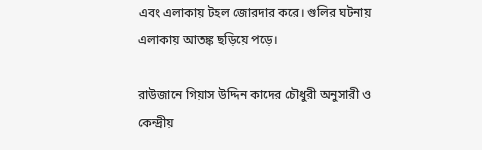এবং এলাকায় টহল জোরদার করে। গুলির ঘটনায় এলাকায় আতঙ্ক ছড়িয়ে পড়ে।

রাউজানে গিয়াস উদ্দিন কাদের চৌধুরী অনুসারী ও কেন্দ্রীয়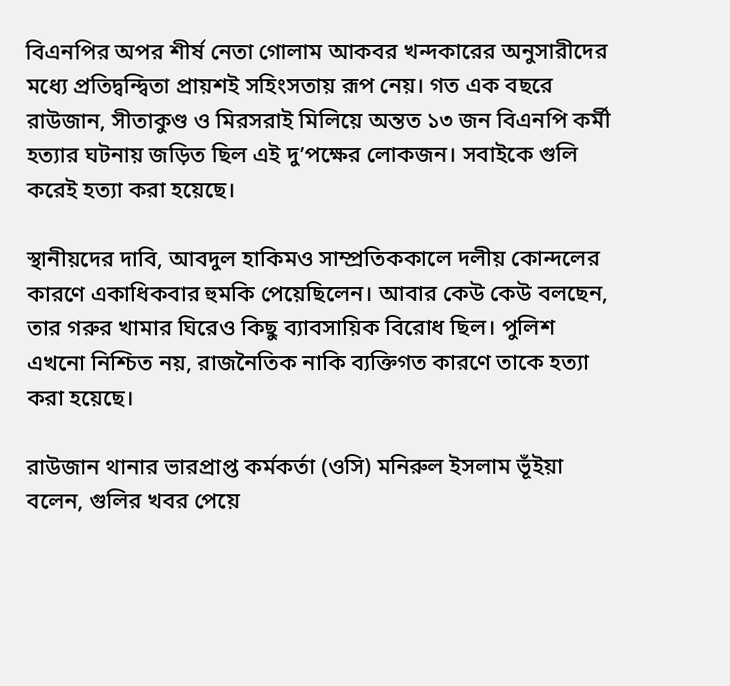বিএনপির অপর শীর্ষ নেতা গোলাম আকবর খন্দকারের অনুসারীদের মধ্যে প্রতিদ্বন্দ্বিতা প্রায়শই সহিংসতায় রূপ নেয়। গত এক বছরে রাউজান, সীতাকুণ্ড ও মিরসরাই মিলিয়ে অন্তত ১৩ জন বিএনপি কর্মী হত্যার ঘটনায় জড়িত ছিল এই দু’পক্ষের লোকজন। সবাইকে গুলি করেই হত্যা করা হয়েছে।

স্থানীয়দের দাবি, আবদুল হাকিমও সাম্প্রতিককালে দলীয় কোন্দলের কারণে একাধিকবার হুমকি পেয়েছিলেন। আবার কেউ কেউ বলছেন, তার গরুর খামার ঘিরেও কিছু ব্যাবসায়িক বিরোধ ছিল। পুলিশ এখনো নিশ্চিত নয়, রাজনৈতিক নাকি ব্যক্তিগত কারণে তাকে হত্যা করা হয়েছে।

রাউজান থানার ভারপ্রাপ্ত কর্মকর্তা (ওসি) মনিরুল ইসলাম ভূঁইয়া বলেন, গুলির খবর পেয়ে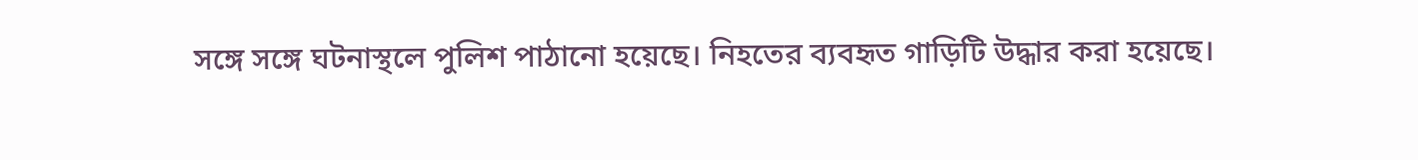সঙ্গে সঙ্গে ঘটনাস্থলে পুলিশ পাঠানো হয়েছে। নিহতের ব্যবহৃত গাড়িটি উদ্ধার করা হয়েছে।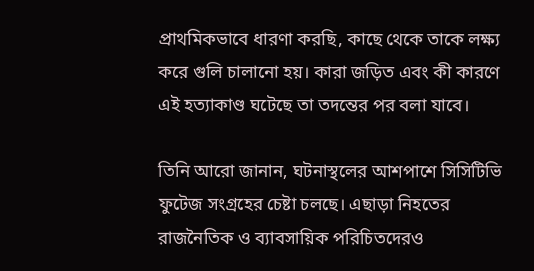প্রাথমিকভাবে ধারণা করছি, কাছে থেকে তাকে লক্ষ্য করে গুলি চালানো হয়। কারা জড়িত এবং কী কারণে এই হত্যাকাণ্ড ঘটেছে তা তদন্তের পর বলা যাবে।

তিনি আরো জানান, ঘটনাস্থলের আশপাশে সিসিটিভি ফুটেজ সংগ্রহের চেষ্টা চলছে। এছাড়া নিহতের রাজনৈতিক ও ব্যাবসায়িক পরিচিতদেরও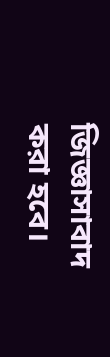জিজ্ঞাসাবাদ করা হবে।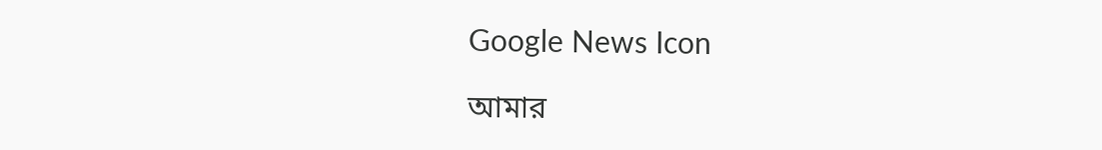Google News Icon

আমার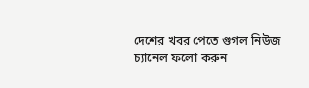দেশের খবর পেতে গুগল নিউজ চ্যানেল ফলো করুন